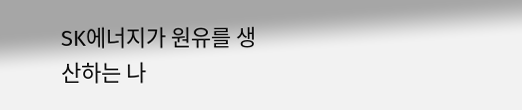SK에너지가 원유를 생산하는 나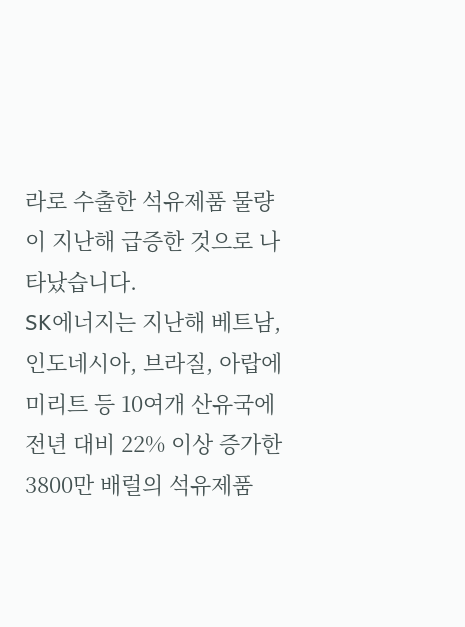라로 수출한 석유제품 물량이 지난해 급증한 것으로 나타났습니다.
SK에너지는 지난해 베트남, 인도네시아, 브라질, 아랍에미리트 등 10여개 산유국에 전년 대비 22% 이상 증가한 3800만 배럴의 석유제품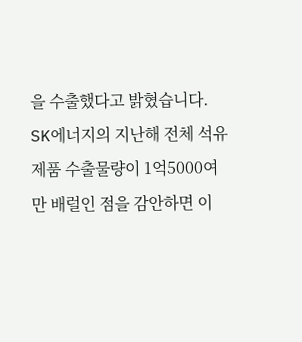을 수출했다고 밝혔습니다.
SK에너지의 지난해 전체 석유제품 수출물량이 1억5000여만 배럴인 점을 감안하면 이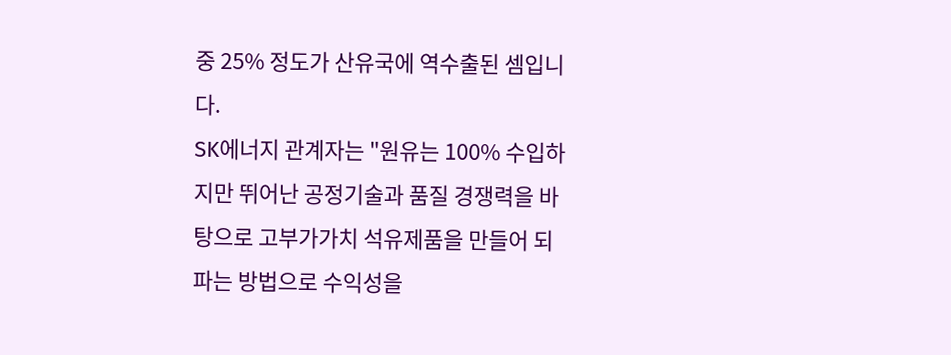중 25% 정도가 산유국에 역수출된 셈입니다.
SK에너지 관계자는 "원유는 100% 수입하지만 뛰어난 공정기술과 품질 경쟁력을 바탕으로 고부가가치 석유제품을 만들어 되파는 방법으로 수익성을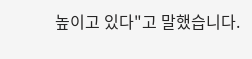높이고 있다"고 말했습니다.